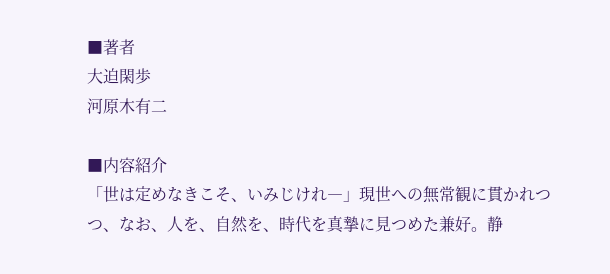■著者
大迫閑歩
河原木有二

■内容紹介
「世は定めなきこそ、いみじけれ―」現世への無常観に貫かれつつ、なお、人を、自然を、時代を真摯に見つめた兼好。静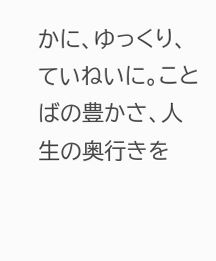かに、ゆっくり、ていねいに。ことばの豊かさ、人生の奥行きを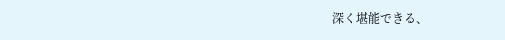深く堪能できる、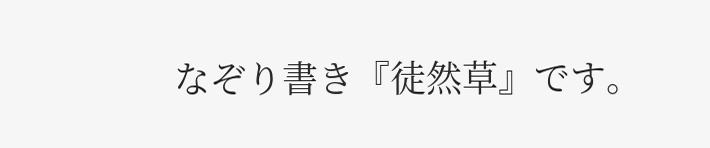なぞり書き『徒然草』です。